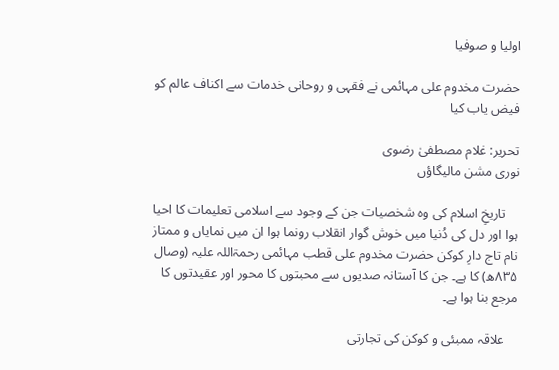اولیا و صوفیا

حضرت مخدوم علی مہائمی نے فقہی و روحانی خدمات سے اکناف عالم کو فیض یاب کیا

تحریر: غلام مصطفیٰ رضوی
نوری مشن مالیگاؤں

    تاریخِ اسلام کی وہ شخصیات جن کے وجود سے اسلامی تعلیمات کا احیا ہوا اور دل کی دُنیا میں خوش گوار انقلاب رونما ہوا ان میں نمایاں و ممتاز نام تاج دارِ کوکن حضرت مخدوم علی قطب مہائمی رحمۃاللہ علیہ (وصال ۸۳۵ھ) کا ہے۔ جن کا آستانہ صدیوں سے محبتوں کا محور اور عقیدتوں کا مرجع بنا ہوا ہے۔

    علاقہ ممبئی و کوکن کی تجارتی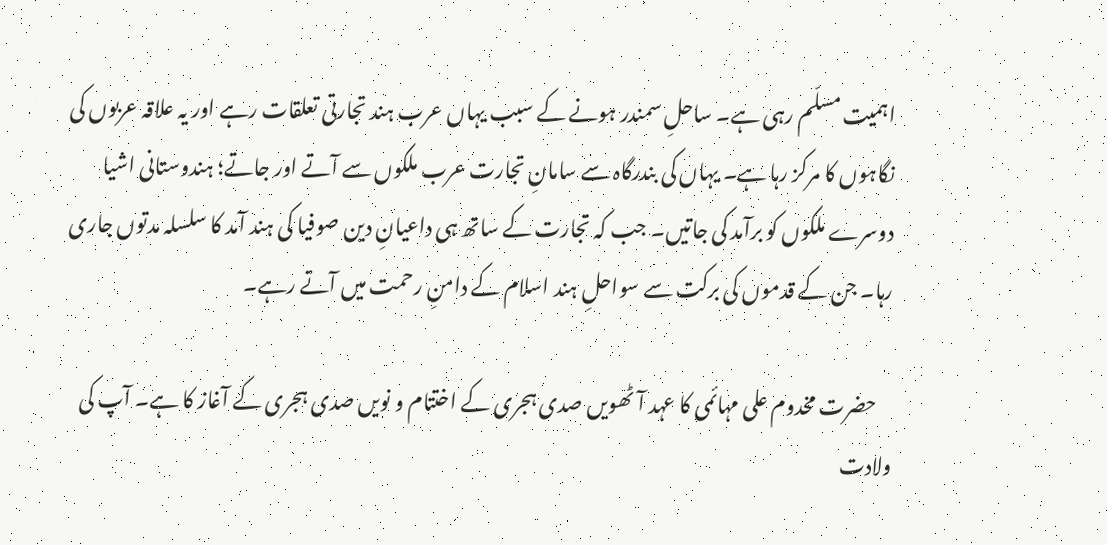اہمیت مسلّم رہی ہے۔ ساحلِ سمندر ہونے کے سبب یہاں عرب ہند تجارتی تعلقات رہے اور یہ علاقہ عربوں کی نگاہوں کا مرکز رہا ہے۔ یہاں کی بندرگاہ سے سامانِ تجارت عرب ملکوں سے آتے اور جاتے؛ ہندوستانی اشیا دوسرے ملکوں کو برآمد کی جاتیں۔ جب کہ تجارت کے ساتھ ہی داعیانِ دین صوفیا کی ہند آمد کا سلسلہ مدتوں جاری رہا۔ جن کے قدموں کی برکت سے سواحلِ ہند اسلام کے دامنِ رحمت میں آتے رہے۔

    حضرت مخدوم علی مہائمی کا عہد آٹھویں صدی ہجری کے اختتام و نویں صدی ہجری کے آغاز کا ہے۔ آپ کی ولادت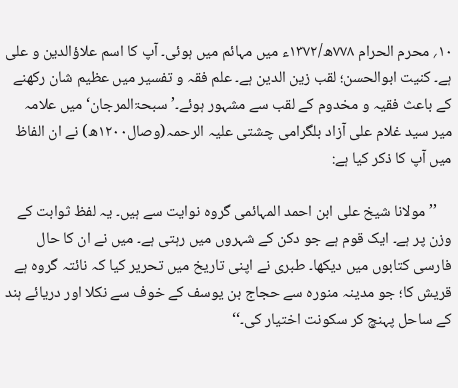۱۰؍ محرم الحرام ۷۷۸ھ/۱۳۷۲ء میں مہائم میں ہوئی۔ آپ کا اسم علاؤالدین و علی ہے۔ کنیت ابوالحسن؛ لقب زین الدین ہے۔ علم فقہ و تفسیر میں عظیم شان رکھنے کے باعث فقیہ و مخدوم کے لقب سے مشہور ہوئے۔’سبحۃالمرجان‘ میں علامہ میر سید غلام علی آزاد بلگرامی چشتی علیہ الرحمہ(وصال۱۲۰۰ھ) نے ان الفاظ میں آپ کا ذکر کیا ہے:

    ’’مولانا شیخ علی ابن احمد المہائمی گروہ نوایت سے ہیں۔ یہ لفظ ثوابت کے وزن پر ہے۔ ایک قوم ہے جو دکن کے شہروں میں رہتی ہے۔ میں نے ان کا حال فارسی کتابوں میں دیکھا۔ طبری نے اپنی تاریخ میں تحریر کیا کہ نائتہ گروہ ہے قریش کا؛ جو مدینہ منورہ سے حجاج بن یوسف کے خوف سے نکلا اور دریائے ہند کے ساحل پہنچ کر سکونت اختیار کی۔‘‘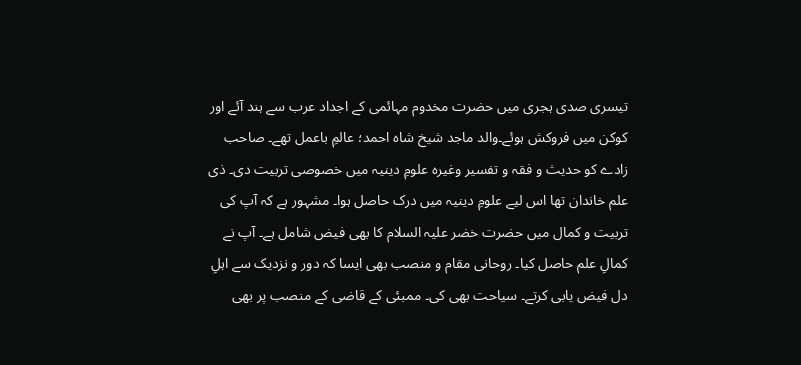تیسری صدی ہجری میں حضرت مخدوم مہائمی کے اجداد عرب سے ہند آئے اور کوکن میں فروکش ہوئے۔والد ماجد شیخ شاہ احمد؛ عالمِ باعمل تھے۔ صاحب زادے کو حدیث و فقہ و تفسیر وغیرہ علومِ دینیہ میں خصوصی تربیت دی۔ ذی علم خاندان تھا اس لیے علومِ دینیہ میں درک حاصل ہوا۔ مشہور ہے کہ آپ کی تربیت و کمال میں حضرت خضر علیہ السلام کا بھی فیض شامل ہے۔ آپ نے کمالِ علم حاصل کیا۔ روحانی مقام و منصب بھی ایسا کہ دور و نزدیک سے اہلِ دل فیض یابی کرتے۔ سیاحت بھی کی۔ ممبئی کے قاضی کے منصب پر بھی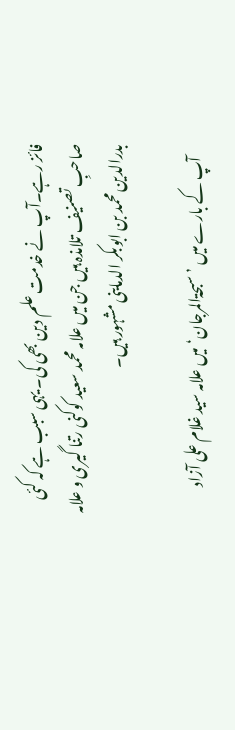فائز رہے۔آپ نے خدمت علم دین بھی کی۔ یہی سبب ہے کہ کئی صاحبِ تصنیف تلامذہ ہیں جن میں علامہ محمد سعید کوکنی رتنا گیری و علامہ بدرالدین محمد بن ابوبکر الدماینی مشہور ہیں۔

    آپ کے بارے میں ’سبحۃالمرجان‘ میں علامہ سید غلام علی آزاد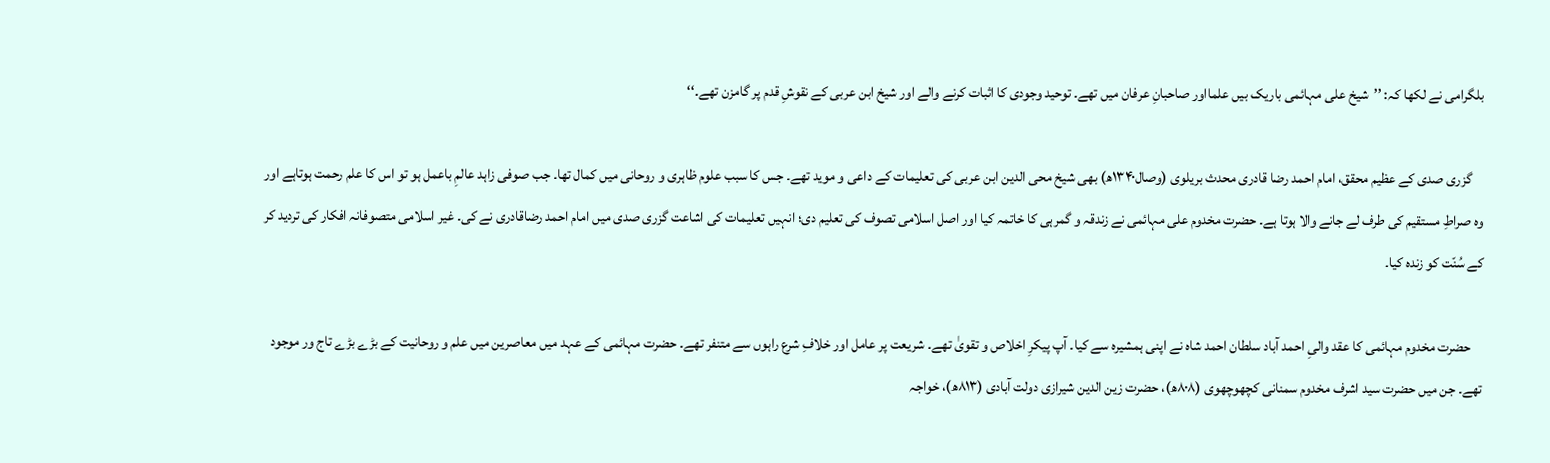بلگرامی نے لکھا کہ: ’’شیخ علی مہائمی باریک بیں علمااور صاحبانِ عرفان میں تھے۔ توحید وجودی کا اثبات کرنے والے اور شیخ ابن عربی کے نقوشِ قدم پر گامزن تھے۔‘‘

    گزری صدی کے عظیم محقق، امام احمد رضا قادری محدث بریلوی (وصال۱۳۴۰ھ) بھی شیخ محی الدین ابن عربی کی تعلیمات کے داعی و موید تھے۔ جس کا سبب علوم ظاہری و روحانی میں کمال تھا۔ جب صوفی زاہد عالمِ باعمل ہو تو اس کا علم رحمت ہوتاہے اور وہ صراطِ مستقیم کی طرف لے جانے والا ہوتا ہے۔ حضرت مخدوم علی مہائمی نے زندقہ و گمرہی کا خاتمہ کیا اور اصل اسلامی تصوف کی تعلیم دی؛ انہیں تعلیمات کی اشاعت گزری صدی میں امام احمد رضاقادری نے کی۔ غیر اسلامی متصوفانہ افکار کی تردید کر کے سُنّت کو زندہ کیا۔

    حضرت مخدوم مہائمی کا عقد والیِ احمد آباد سلطان احمد شاہ نے اپنی ہمشیرہ سے کیا۔ آپ پیکرِ اخلاص و تقویٰ تھے۔ شریعت پر عامل اور خلافِ شرع راہوں سے متنفر تھے۔ حضرت مہائمی کے عہد میں معاصرین میں علم و روحانیت کے بڑے بڑے تاج ور موجود تھے۔ جن میں حضرت سید اشرف مخدوم سمنانی کچھوچھوی (۸۰۸ھ)، حضرت زین الدین شیرازی دولت آبادی (۸۱۳ھ)، خواجہ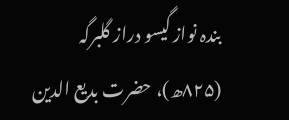بندہ نواز گیسو دراز گلبرگہ (۸۲۵ھ)، حضرت بدیع الدین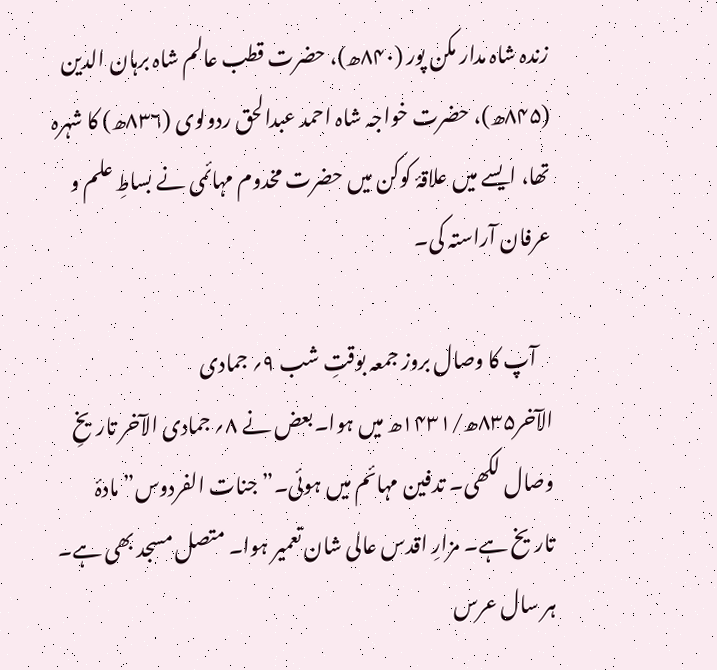زندہ شاہ مدار مکن پور (۸۴۰ھ)، حضرت قطب عالم شاہ برہان الدین (۸۴۵ھ)، حضرت خواجہ شاہ احمد عبدالحق ردولوی (۸۳۶ھ) کا شہرہ تھا، ایسے میں علاقۂ کوکن میں حضرت مخدوم مہائمی نے بساطِ علم و عرفان آراستہ کی۔

    آپ کا وصال بروز جمعہ بوقتِ شب ۹؍ جمادی الآخر۸۳۵ھ/۱۴۳۱ھ میں ہوا۔بعض نے ۸؍ جمادی الآخر تاریخِ وصال لکھی۔ تدفین مہائم میں ہوئی۔”جنات الفردوس” مادۂ تاریخ ہے۔ مزارِ اقدس عالی شان تعمیر ہوا۔ متصل مسجد بھی ہے۔ ہر سال عرس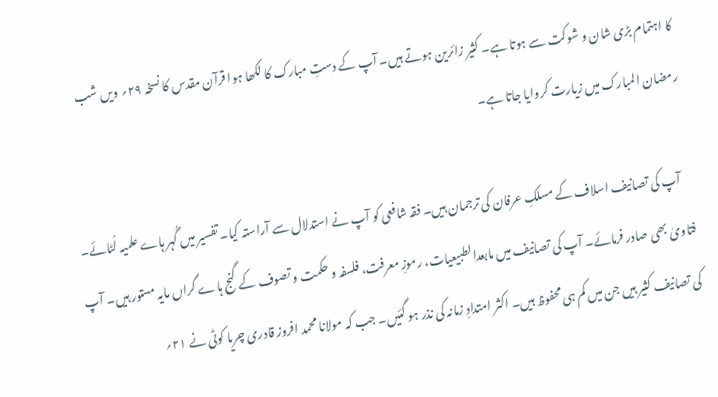کا اہتمام بڑی شان و شوکت سے ہوتا ہے۔ کثیر زائرین ہوتے ہیں۔ آپ کے دستِ مبارک کا لکھا ہوا قرآن مقدس کا نسخہ ۲۹؍ ویں شب رمضان المبارک میں زیارت کروایا جاتا ہے۔

    آپ کی تصانیف اسلاف کے مسلکِ عرفان کی ترجمان ہیں۔ فقہ شافعی کو آپ نے استدلال سے آراستہ کیا۔ تفسیر میں گُہر ہاے علمیہ لُٹائے۔ فتاویٰ بھی صادر فرمائے۔ آپ کی تصانیف میں مابعدالطبیعیات، رموزِ معرفت، فلسفہ و حکمت و تصوف کے گنج ہاے گراں مایہ مستور ہیں۔ آپ کی تصانیف کثیر ہیں جن میں کم ہی محفوظ ہیں۔ اکثر امتدادِ زمانہ کی نذر ہو گئیں۔ جب کہ مولانا محمد افروز قادری چریا کوٹی نے ۲۱؍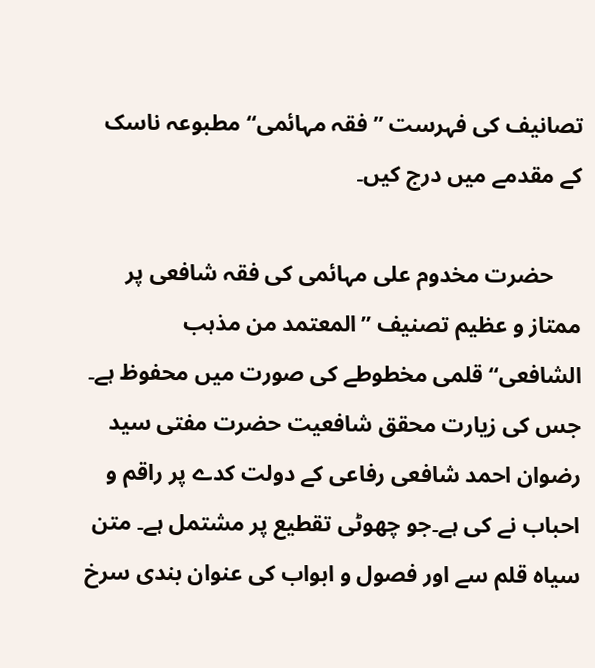تصانیف کی فہرست ’’فقہ مہائمی‘‘ مطبوعہ ناسک کے مقدمے میں درج کیں۔

     حضرت مخدوم علی مہائمی کی فقہ شافعی پر ممتاز و عظیم تصنیف ’’المعتمد من مذہب الشافعی‘‘ قلمی مخطوطے کی صورت میں محفوظ ہے۔ جس کی زیارت محقق شافعیت حضرت مفتی سید رضوان احمد شافعی رفاعی کے دولت کدے پر راقم و احباب نے کی ہے۔جو چھوٹی تقطیع پر مشتمل ہے۔ متن سیاہ قلم سے اور فصول و ابواب کی عنوان بندی سرخ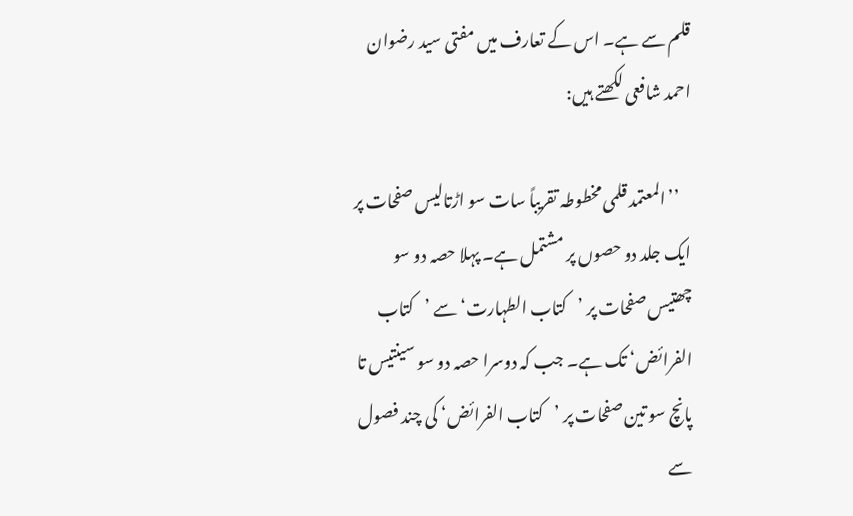قلم سے ہے۔ اس کے تعارف میں مفتی سید رضوان احمد شافعی لکھتے ہیں:

    ’’المعتمد قلمی مخطوطہ تقریباً سات سو اڑتالیس صفحات پر ایک جلد دو حصوں پر مشتمل ہے۔ پہلا حصہ دو سو چھتیس صفحات پر ’کتاب الطہارت‘ سے ’کتاب الفرائض‘ تک ہے۔ جب کہ دوسرا حصہ دو سو سینتیس تا پانچ سو تین صفحات پر ’کتاب الفرائض‘ کی چند فصول سے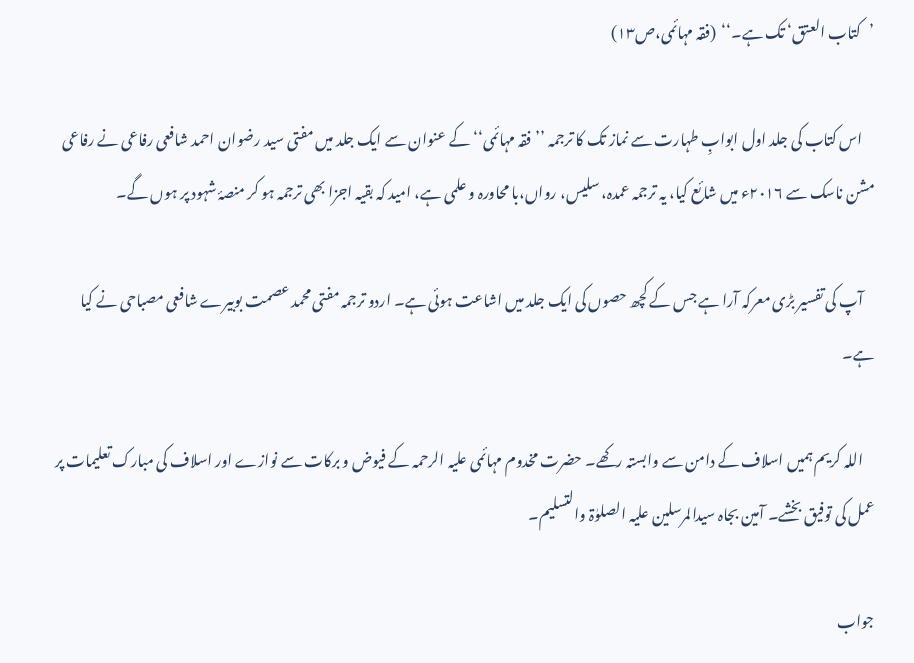’کتاب العتق‘ تک ہے۔‘‘  (فقہ مہائمی،ص۱۳)

    اس کتاب کی جلد اول ابوابِ طہارت سے نماز تک کا ترجمہ ’’فقہ مہائمی‘‘ کے عنوان سے ایک جلد میں مفتی سید رضوان احمد شافعی رفاعی نے رفاعی مشن ناسک سے ۲۰۱۶ء میں شائع کیا، یہ ترجمہ عمدہ، سلیس، رواں،با محاورہ و علمی ہے، امید کہ بقیہ اجزا بھی ترجمہ ہو کر منصۂ شہود پر ہوں گے۔

    آپ کی تفسیر بڑی معرکہ آرا ہے جس کے کچھ حصوں کی ایک جلد میں اشاعت ہوئی ہے۔ اردو ترجمہ مفتی محمد عصمت بوبیرے شافعی مصباحی نے کیا ہے۔

    اللہ کریم ہمیں اسلاف کے دامن سے وابستہ رکھے۔ حضرت مخدوم مہائمی علیہ الرحمہ کے فیوض و برکات سے نوازے اور اسلاف کی مبارک تعلیمات پر عمل کی توفیق بخشے۔ آمین بجاہ سیدالمرسلین علیہ الصلوٰۃ والتسلیم۔

جواب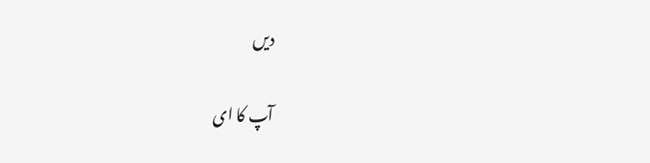دیں

آپ کا ای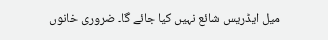میل ایڈریس شائع نہیں کیا جائے گا۔ ضروری خانوں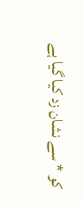کو * سے نشان زد کیا گیا ہے